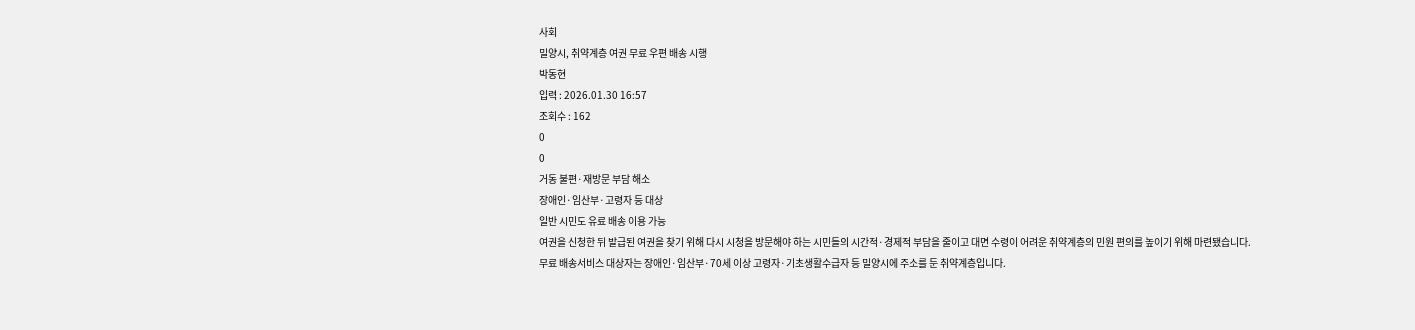사회
밀양시, 취약계층 여권 무료 우편 배송 시행
박동현
입력 : 2026.01.30 16:57
조회수 : 162
0
0
거동 불편·재방문 부담 해소
장애인·임산부·고령자 등 대상
일반 시민도 유료 배송 이용 가능
여권을 신청한 뒤 발급된 여권을 찾기 위해 다시 시청을 방문해야 하는 시민들의 시간적·경제적 부담을 줄이고 대면 수령이 어려운 취약계층의 민원 편의를 높이기 위해 마련됐습니다.
무료 배송서비스 대상자는 장애인·임산부·70세 이상 고령자·기초생활수급자 등 밀양시에 주소를 둔 취약계층입니다.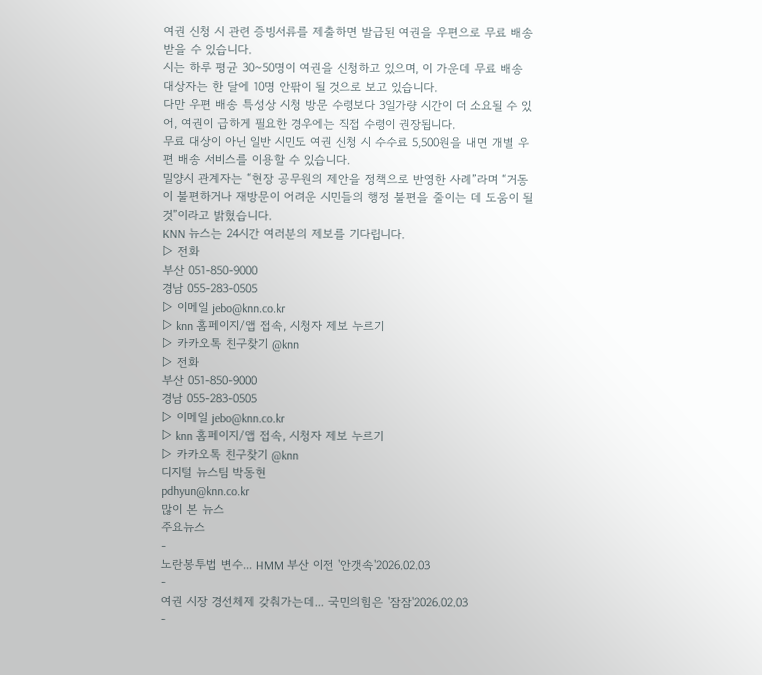여권 신청 시 관련 증빙서류를 제출하면 발급된 여권을 우편으로 무료 배송받을 수 있습니다.
시는 하루 평균 30~50명이 여권을 신청하고 있으며, 이 가운데 무료 배송 대상자는 한 달에 10명 안팎이 될 것으로 보고 있습니다.
다만 우편 배송 특성상 시청 방문 수령보다 3일가량 시간이 더 소요될 수 있어, 여권이 급하게 필요한 경우에는 직접 수령이 권장됩니다.
무료 대상이 아닌 일반 시민도 여권 신청 시 수수료 5,500원을 내면 개별 우편 배송 서비스를 이용할 수 있습니다.
밀양시 관계자는 “현장 공무원의 제안을 정책으로 반영한 사례”라며 “거동이 불편하거나 재방문이 어려운 시민들의 행정 불편을 줄이는 데 도움이 될 것”이라고 밝혔습니다.
KNN 뉴스는 24시간 여러분의 제보를 기다립니다.
▷ 전화
부산 051-850-9000
경남 055-283-0505
▷ 이메일 jebo@knn.co.kr
▷ knn 홈페이지/앱 접속, 시청자 제보 누르기
▷ 카카오톡 친구찾기 @knn
▷ 전화
부산 051-850-9000
경남 055-283-0505
▷ 이메일 jebo@knn.co.kr
▷ knn 홈페이지/앱 접속, 시청자 제보 누르기
▷ 카카오톡 친구찾기 @knn
디지털 뉴스팀 박동현
pdhyun@knn.co.kr
많이 본 뉴스
주요뉴스
-
노란봉투법 변수... HMM 부산 이전 '안갯속'2026.02.03
-
여권 시장 경선체제 갖춰가는데... 국민의힘은 '잠잠'2026.02.03
-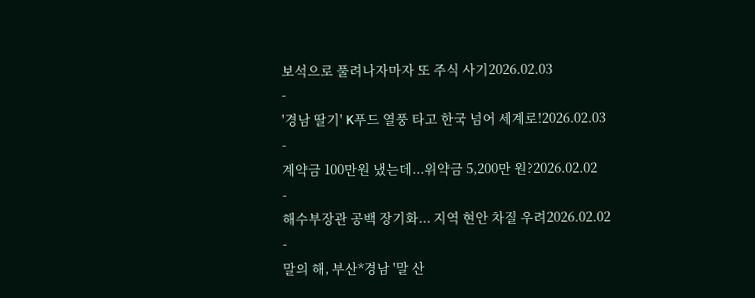보석으로 풀려나자마자 또 주식 사기2026.02.03
-
'경남 딸기' K푸드 열풍 타고 한국 넘어 세계로!2026.02.03
-
계약금 100만원 냈는데...위약금 5,200만 원?2026.02.02
-
해수부장관 공백 장기화... 지역 현안 차질 우려2026.02.02
-
말의 해, 부산*경남 '말 산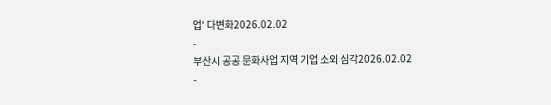업' 다변화2026.02.02
-
부산시 공공 문화사업 지역 기업 소외 심각2026.02.02
-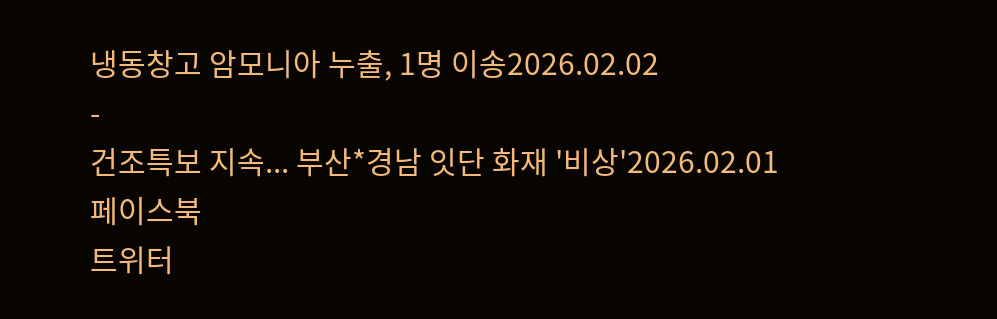냉동창고 암모니아 누출, 1명 이송2026.02.02
-
건조특보 지속... 부산*경남 잇단 화재 '비상'2026.02.01
페이스북
트위터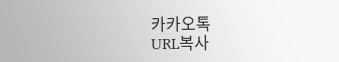카카오톡
URL복사